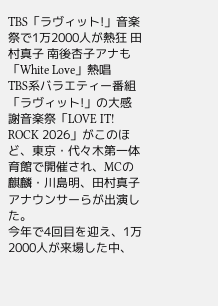TBS「ラヴィット!」音楽祭で1万2000人が熱狂 田村真子 南後杏子アナも「White Love」熱唱
TBS系バラエティー番組「ラヴィット!」の大感謝音楽祭「LOVE IT! ROCK 2026」がこのほど、東京・代々木第一体育館で開催され、MCの麒麟・川島明、田村真子アナウンサーらが出演した。
今年で4回目を迎え、1万2000人が来場した中、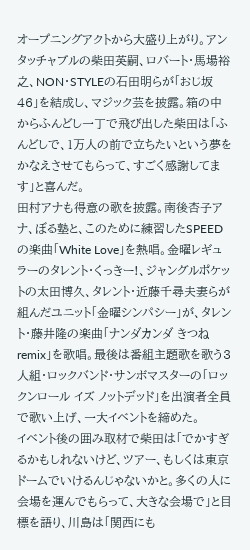オープニングアクトから大盛り上がり。アンタッチャブルの柴田英嗣、ロバート・馬場裕之、NON・STYLEの石田明らが「おじ坂46」を結成し、マジック芸を披露。箱の中からふんどし一丁で飛び出した柴田は「ふんどしで、1万人の前で立ちたいという夢をかなえさせてもらって、すごく感謝してます」と喜んだ。
田村アナも得意の歌を披露。南後杏子アナ、ぼる塾と、このために練習したSPEEDの楽曲「White Love」を熱唱。金曜レギュラーのタレント・くっきー!、ジャングルポケットの太田博久、タレント・近藤千尋夫妻らが組んだユニット「金曜シンパシー」が、タレント・藤井隆の楽曲「ナンダカンダ きつねremix」を歌唱。最後は番組主題歌を歌う3人組・ロックバンド・サンボマスターの「ロックンロール イズ ノットデッド」を出演者全員で歌い上げ、一大イベントを締めた。
イベント後の囲み取材で柴田は「でかすぎるかもしれないけど、ツアー、もしくは東京ドームでいけるんじゃないかと。多くの人に会場を運んでもらって、大きな会場で」と目標を語り、川島は「関西にも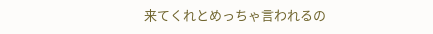来てくれとめっちゃ言われるの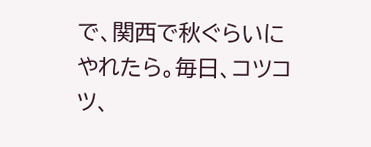で、関西で秋ぐらいにやれたら。毎日、コツコツ、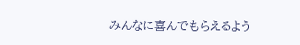みんなに喜んでもらえるよう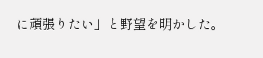に頑張りたい」と野望を明かした。